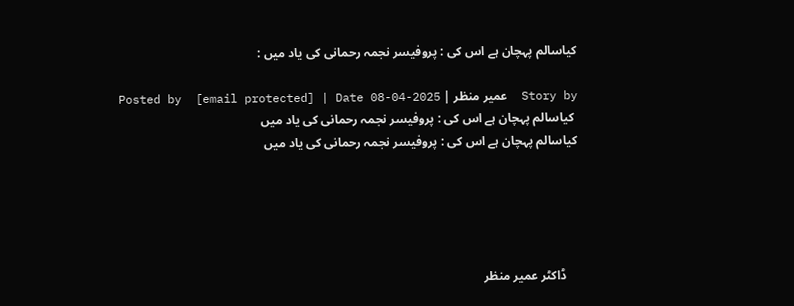کیاسالم پہچان ہے اس کی : پروفیسر نجمہ رحمانی کی یاد میں :

Story by  عمیر منظر | Posted by  [email protected] | Date 08-04-2025
 کیاسالم پہچان ہے اس کی : پروفیسر نجمہ رحمانی کی یاد میں
کیاسالم پہچان ہے اس کی : پروفیسر نجمہ رحمانی کی یاد میں





    ڈاکٹر عمیر منظر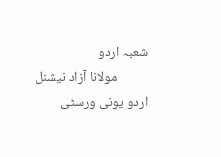شعبہ اردو
          مولانا آزاد نیشنل اردو یونی ورسٹی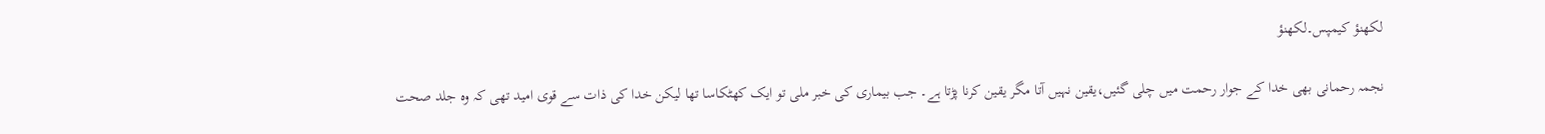لکھنؤ کیمپس۔لکھنؤ

نجمہ رحمانی بھی خدا کے جوار رحمت میں چلی گئیں،یقین نہیں آتا مگر یقین کرنا پڑتا ہے۔ جب بیماری کی خبر ملی تو ایک کھٹکاسا تھا لیکن خدا کی ذات سے قوی امید تھی کہ وہ جلد صحت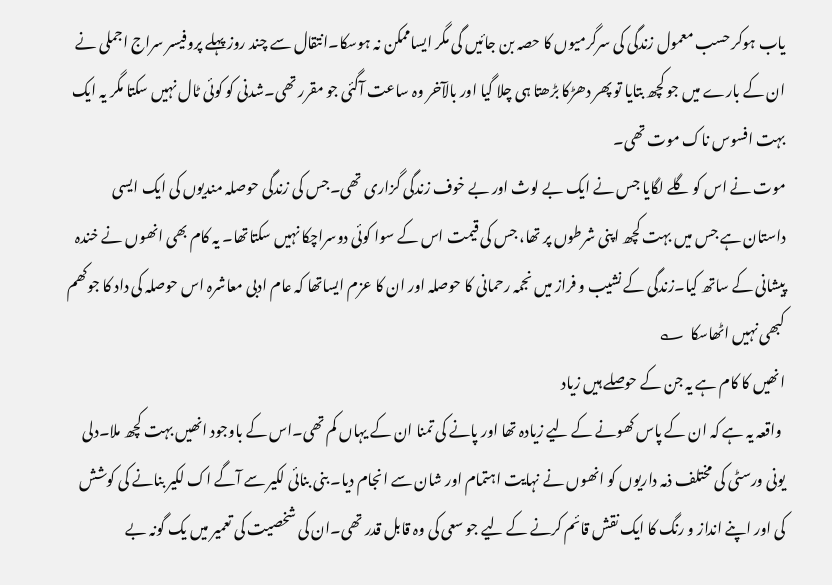یاب ہوکر حسب معمول زندگی کی سرگرمیوں کا حصہ بن جائیں گی مگر ایساممکن نہ ہوسکا۔انتقال سے چند روز پہلے پروفیسر سراج اجملی نے ان کے بارے میں جو کچھ بتایا تو پھر دھڑکا بڑھتا ہی چلا گیا اور بالآخر وہ ساعت آگئی جو مقرر تھی۔شدنی کو کوئی ٹال نہیں سکتا مگر یہ ایک بہت افسوس ناک موت تھی۔
موت نے اس کو گلے لگایا جس نے ایک بے لوث اور بے خوف زندگی گزاری تھی۔جس کی زندگی حوصلہ مندیوں کی ایک ایسی داستان ہے جس میں بہت کچھ اپنی شرطوں پر تھا، جس کی قیمت اس کے سوا کوئی دوسراچکا نہیں سکتاتھا۔ یہ کام بھی انھوں نے خندہ پیشانی کے ساتھ کیا۔زندگی کے نشیب و فراز میں نجمہ رحمانی کا حوصلہ اور ان کا عزم ایساتھا کہ عام ادبی معاشرہ اس حوصلہ کی داد کا جوکھم کبھی نہیں اٹھاسکا  ؎
انھیں کا کام ہے یہ جن کے حوصلے ہیں زیاد
 واقعہ یہ ہے کہ ان کے پاس کھونے کے لیے زیادہ تھا اور پانے کی تمنا ان کے یہاں کم تھی۔اس کے باوجود انھیں بہت کچھ ملا۔دلی یونی ورسٹی کی مختلف ذمہ داریوں کو انھوں نے نہایت اہتمام اور شان سے انجام دیا۔ بنی بنائی لکیر سے آگے اک لکیر بنانے کی کوشش کی اور اپنے انداز و رنگ کا ایک نقش قائم کرنے کے لیے جو سعی کی وہ قابل قدر تھی۔ان کی شخصیت کی تعمیر میں یک گونہ بے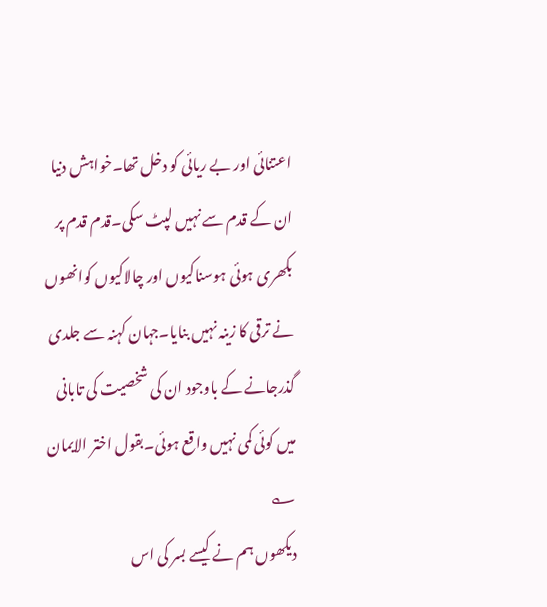اعتنائی اور بے ریائی کو دخل تھا۔خواہش دنیا ان کے قدم سے نہیں لپٹ سکی۔قدم قدم پر بکھری ہوئی ہوسناکیوں اور چالاکیوں کوانھوں نے ترقی کا زینہ نہیں بنایا۔جہان کہنہ سے جلدی گذرجانے کے باوجود ان کی شخصیت کی تابانی میں کوئی کمی نہیں واقع ہوئی۔بقول اختر الایمان  ؎
دیکھوں ہم نے کیسے بسر کی اس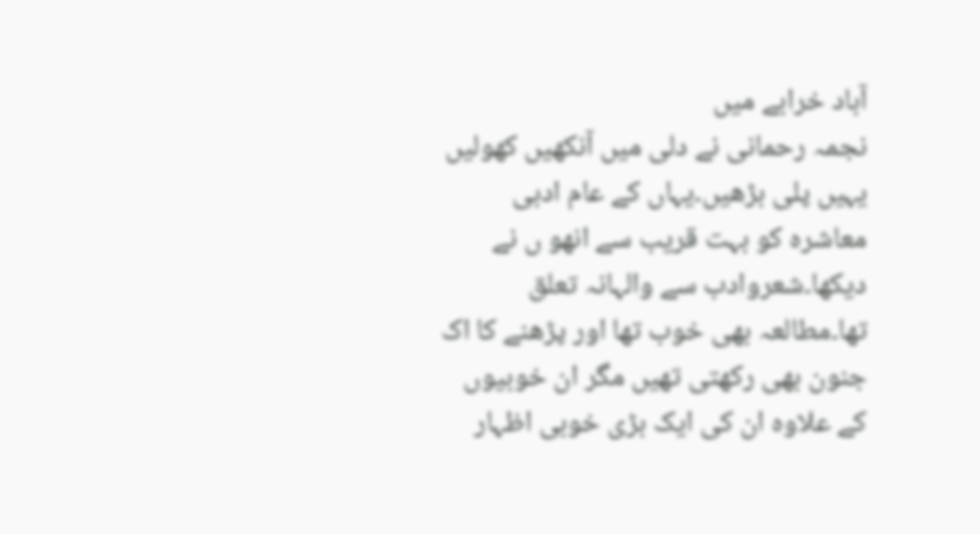آباد خرابے میں
نجمہ رحمانی نے دلی میں آنکھیں کھولیں یہیں پلی بڑھیں۔یہاں کے عام ادبی معاشرہ کو بہت قریب سے انھو ں نے دیکھا۔شعروادب سے والہانہ تعلق تھا۔مطالعہ بھی خوب تھا اور پڑھنے کا اک جنون بھی رکھتی تھیں مگر ان خوبیوں کے علاوہ ان کی ایک بڑی خوبی اظہار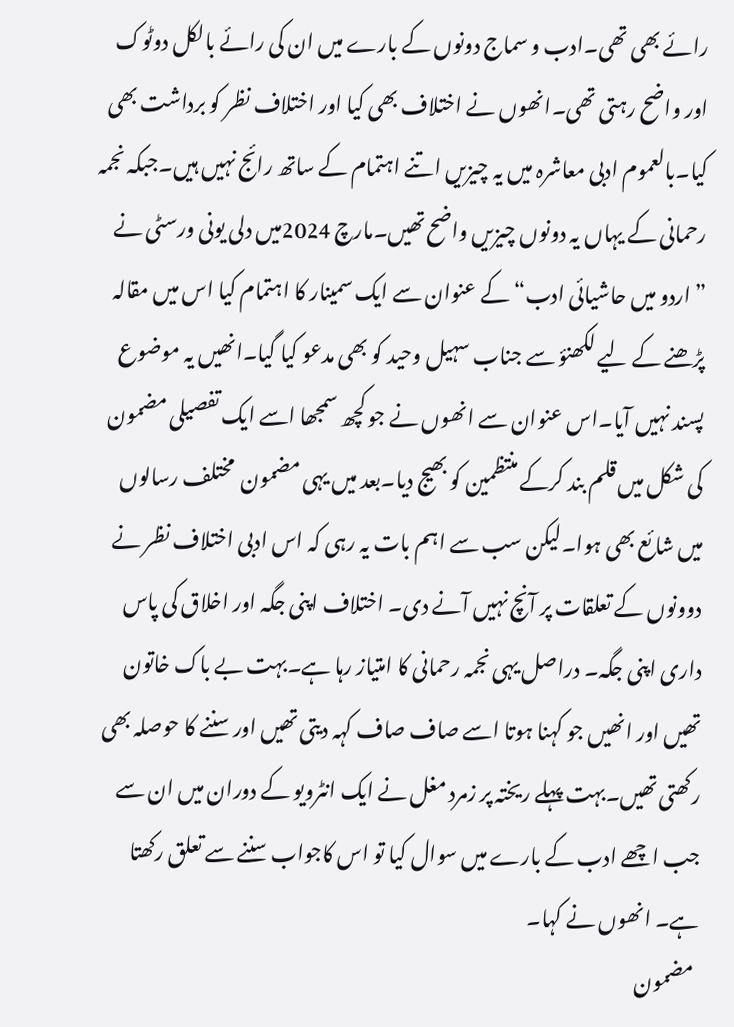رائے بھی تھی۔ادب و سماج دونوں کے بارے میں ان کی رائے بالکل دوٹوک اور واضح رہتی تھی۔انھوں نے اختلاف بھی کیا اور اختلاف نظر کو برداشت بھی کیا۔بالعموم ادبی معاشرہ میں یہ چیزیں اتنے اہتمام کے ساتھ رائج نہیں ہیں۔جبکہ نجمہ رحمانی کے یہاں یہ دونوں چیزیں واضح تھیں۔مارچ 2024میں دلی یونی ورسٹی نے ”اردو میں حاشیائی ادب“ کے عنوان سے ایک سمینار کا اہتمام کیا اس میں مقالہ پڑھنے کے لیے لکھنؤ سے جناب سہیل وحید کو بھی مدعو کیا گیا۔انھیں یہ موضوع پسند نہیں آیا۔اس عنوان سے انھوں نے جو کچھ سمجھا اسے ایک تفصیلی مضمون کی شکل میں قلم بند کرکے منتظمین کو بھیج دیا۔بعد میں یہی مضمون  مختلف رسالوں میں شائع بھی ہوا۔لیکن سب سے اہم بات یہ رہی کہ اس ادبی اختلاف نظر نے دوونوں کے تعلقات پر آنچ نہیں آنے دی۔ اختلاف اپنی جگہ اور اخلاق کی پاس داری اپنی جگہ۔ دراصل یہی نجمہ رحمانی کا امتیاز رہا ہے۔بہت بے باک خاتون تھیں اور انھیں جو کہنا ہوتا اسے صاف صاف کہہ دیتی تھیں اور سننے کا حوصلہ بھی رکھتی تھیں۔بہت پہلے ریختہ پر زمرد مغل نے ایک انٹرویو کے دوران میں ان سے جب اچھے ادب کے بارے میں سوال کیا تو اس کاجواب سننے سے تعلق رکھتا ہے۔ انھوں نے کہا۔
 مضمون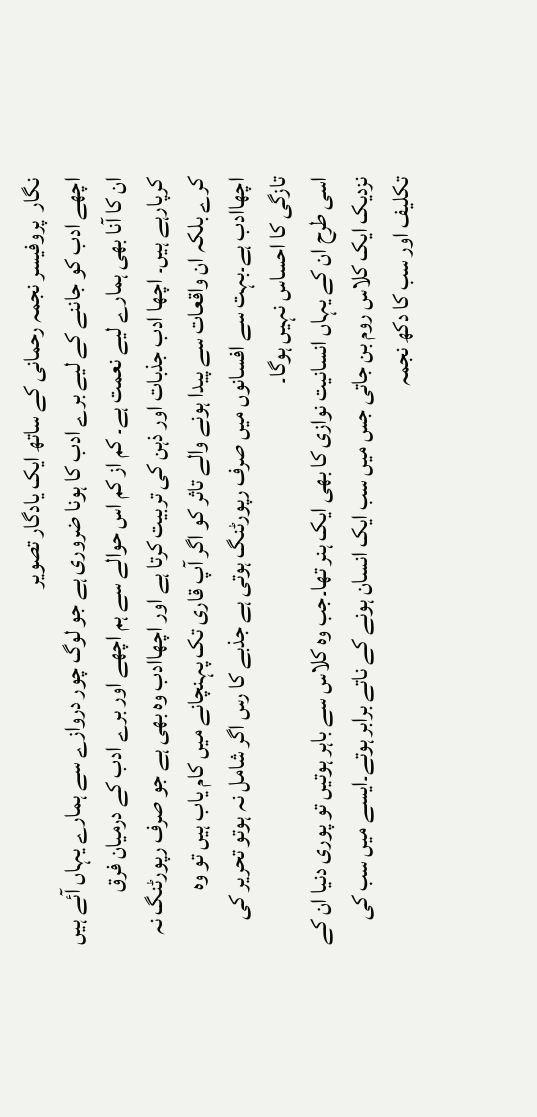نگار  پروفیسر نجمہ رحمانی کے ساتھ ایک یادگار تصویر
اچھے ادب کو جاننے کے لیے برے ادب کا ہونا ضروری ہے جو لوگ چور دروازے سے ہمارے یہاں آئے ہیں ان کا آنا بھی ہمارے لیے نعمت ہے۔ کم از کم اس حوالے سے ہم اچھے اور برے ادب کے درمیان فرق کرپارہے ہیں۔ اچھا ادب جذبات اور ذہن کی تربیت کرتا ہے اور اچھاادب وہ بھی ہے جو صرف رپورٹنگ نہ کرے بلکہ ان واقعات سے پیدا ہونے والے تاثر کو اگر آپ قاری تک پہنچانے میں کام یاب ہیں تو وہ اچھاادب ہے۔بہت سے افسانوں میں صرف رپورٹنگ ہوتی ہے جذبے کا رس اگر شامل نہ ہوتو تحریر کی تازگی کا احساس نہیں ہوگا۔
اسی طرح ان کے یہاں انسانیت نوازی کا بھی ایک ہنر تھا۔جب وہ کلاس سے باہر ہوتیں تو پوری دنیا ان کے نزدیک ایک کلاس روم بن جاتی جس میں سب ایک انسان ہونے کے ناتے برابر ہوتے۔ایسے میں سب کی تکلیف اور سب کا دکھ نجمہ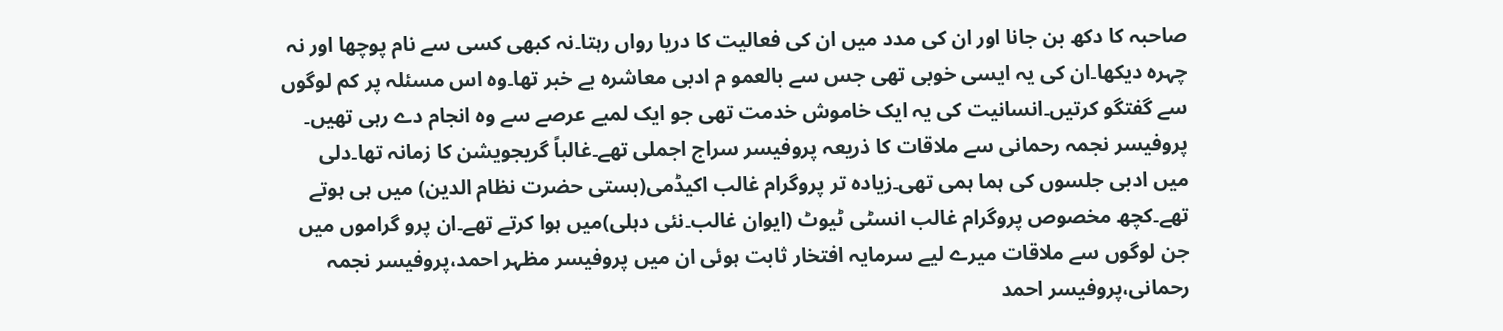صاحبہ کا دکھ بن جانا اور ان کی مدد میں ان کی فعالیت کا دریا رواں رہتا۔نہ کبھی کسی سے نام پوچھا اور نہ چہرہ دیکھا۔ان کی یہ ایسی خوبی تھی جس سے بالعمو م ادبی معاشرہ بے خبر تھا۔وہ اس مسئلہ پر کم لوگوں سے گفتگو کرتیں۔انسانیت کی یہ ایک خاموش خدمت تھی جو ایک لمبے عرصے سے وہ انجام دے رہی تھیں۔
پروفیسر نجمہ رحمانی سے ملاقات کا ذریعہ پروفیسر سراج اجملی تھے۔غالباً گریجویشن کا زمانہ تھا۔دلی میں ادبی جلسوں کی ہما ہمی تھی۔زیادہ تر پروگرام غالب اکیڈمی(بستی حضرت نظام الدین) میں ہی ہوتے تھے۔کچھ مخصوص پروگرام غالب انسٹی ٹیوٹ (ایوان غالب۔نئی دہلی)میں ہوا کرتے تھے۔ان پرو گراموں میں جن لوگوں سے ملاقات میرے لیے سرمایہ افتخار ثابت ہوئی ان میں پروفیسر مظہر احمد،پروفیسر نجمہ رحمانی،پروفیسر احمد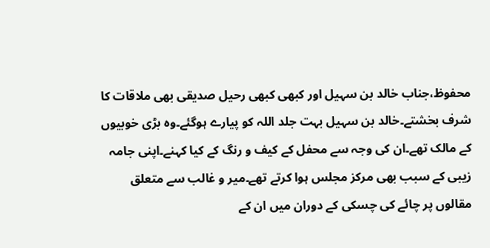محفوظ،جناب خالد بن سہیل اور کبھی کبھی رحیل صدیقی بھی ملاقات کا شرف بخشتے۔خالد بن سہیل بہت جلد اللہ کو پیارے ہوگئے۔وہ بڑی خوبیوں کے مالک تھے۔ان کی وجہ سے محفل کے کیف و رنگ کے کیا کہنے۔اپنی جامہ زیبی کے سبب بھی مرکز مجلس ہوا کرتے تھے۔میر و غالب سے متعلق مقالوں پر چائے کی چسکی کے دوران میں ان کے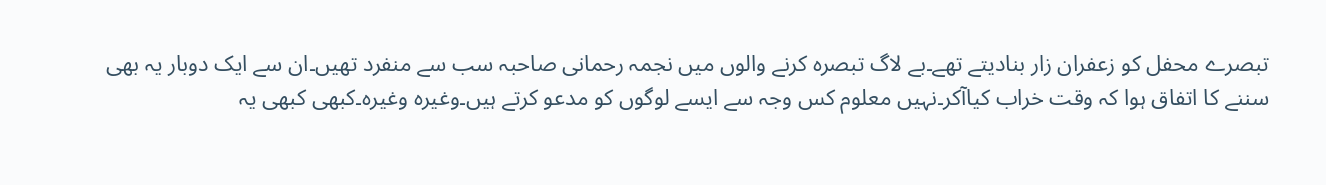تبصرے محفل کو زعفران زار بنادیتے تھے۔بے لاگ تبصرہ کرنے والوں میں نجمہ رحمانی صاحبہ سب سے منفرد تھیں۔ان سے ایک دوبار یہ بھی سننے کا اتفاق ہوا کہ وقت خراب کیاآکر۔نہیں معلوم کس وجہ سے ایسے لوگوں کو مدعو کرتے ہیں۔وغیرہ وغیرہ۔کبھی کبھی یہ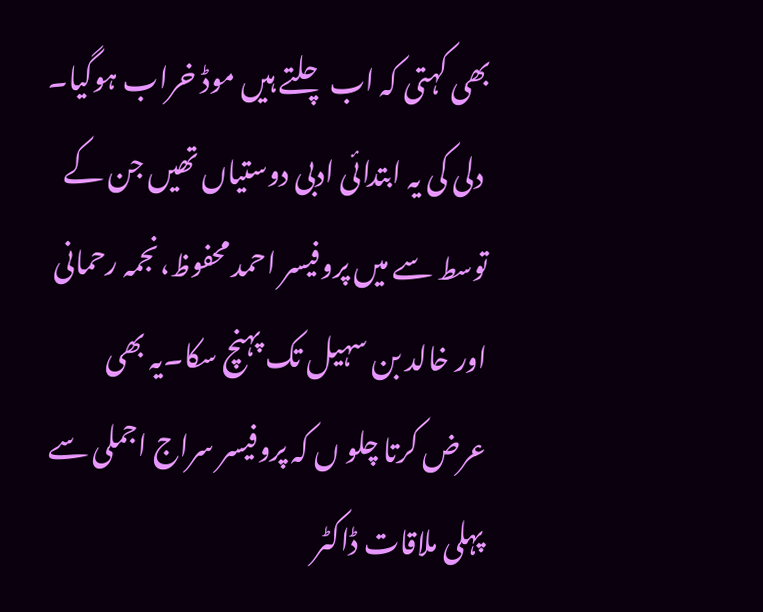بھی کہتی کہ اب چلتے ہیں موڈ خراب ہوگیا۔
 دلی کی یہ ابتدائی ادبی دوستیاں تھیں جن کے توسط سے میں پروفیسر احمد محفوظ،نجمہ رحمانی اور خالد بن سہیل تک پہنچ سکا۔یہ بھی عرض کرتا چلو ں کہ پروفیسر سراج اجملی سے پہلی ملاقات ڈاکٹر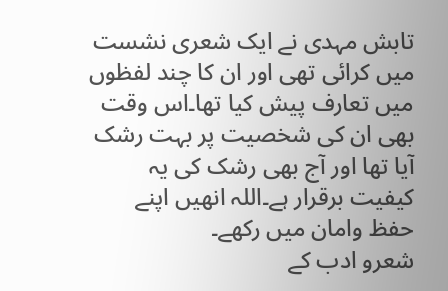تابش مہدی نے ایک شعری نشست میں کرائی تھی اور ان کا چند لفظوں میں تعارف پیش کیا تھا۔اس وقت بھی ان کی شخصیت پر بہت رشک آیا تھا اور آج بھی رشک کی یہ کیفیت برقرار ہے۔اللہ انھیں اپنے حفظ وامان میں رکھے۔
شعرو ادب کے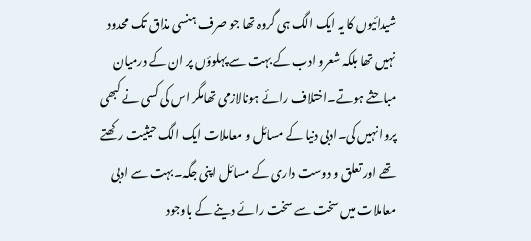شیدائیوں کا یہ ایک الگ ہی گروہ تھا جو صرف ہنسی مذاق تک محدود نہیں تھا بلکہ شعرو ادب کے بہت سے پہلوؤں پر ان کے درمیان مباحثے ہوتے۔اختلاف رائے ہونالازمی تھامگر اس کی کسی نے کبھی پروا نہیں کی۔ادبی دنیا کے مسائل و معاملات ایک الگ حیثیت رکھتے تھے اور تعلق و دوست داری کے مسائل اپنی جگہ۔بہت سے ادبی معاملات میں سخت سے سخت رائے دینے کے باوجود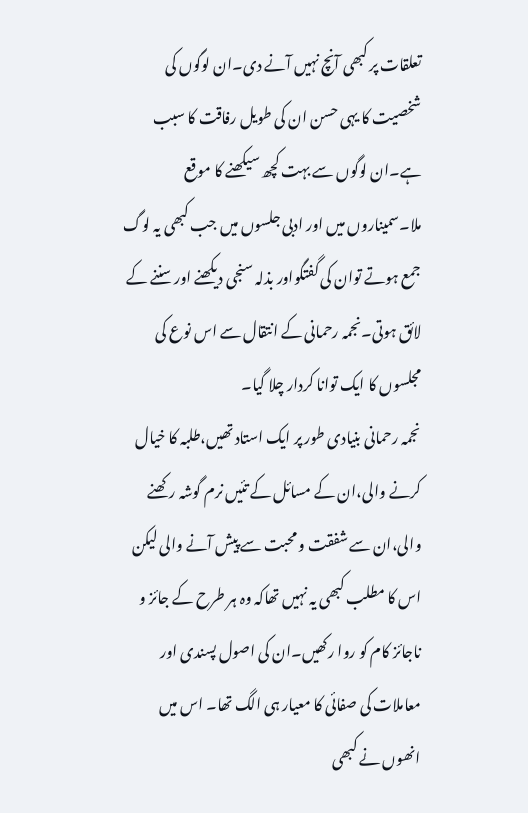تعلقات پر کبھی آنچ نہیں آنے دی۔ان لوگوں کی شخصیت کا یہی حسن ان کی طویل رفاقت کا سبب ہے۔ان لوگوں سے بہت کچھ سیکھنے کا موقع ملا۔سمیناروں میں اور ادبی جلسوں میں جب کبھی یہ لوگ جمع ہوتے توان کی گفتگواور بذلہ سنجی دیکھنے اور سننے کے لائق ہوتی۔نجمہ رحمانی کے انتقال سے اس نوع کی مجلسوں کا ایک توانا کردار چلا گیا۔
نجمہ رحمانی بنیادی طور پر ایک استاد تھیں،طلبہ کا خیال کرنے والی،ان کے مسائل کے تئیں نرم گوشہ رکھنے والی،ان سے شفقت و محبت سے پیش آنے والی لیکن اس کا مطلب کبھی یہ نہیں تھاکہ وہ ہر طرح کے جائز و ناجائز کام کو روا رکھیں۔ان کی اصول پسندی اور معاملات کی صفائی کا معیار ہی الگ تھا۔ اس میں انھوں نے کبھی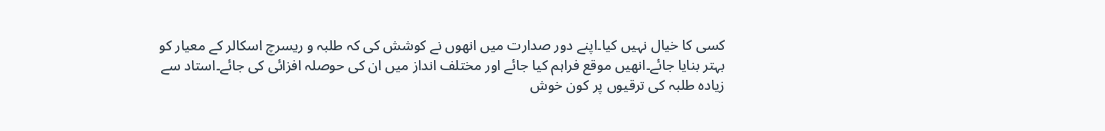کسی کا خیال نہیں کیا۔اپنے دور صدارت میں انھوں نے کوشش کی کہ طلبہ و ریسرچ اسکالر کے معیار کو بہتر بنایا جائے۔انھیں موقع فراہم کیا جائے اور مختلف انداز میں ان کی حوصلہ افزائی کی جائے۔استاد سے زیادہ طلبہ کی ترقیوں پر کون خوش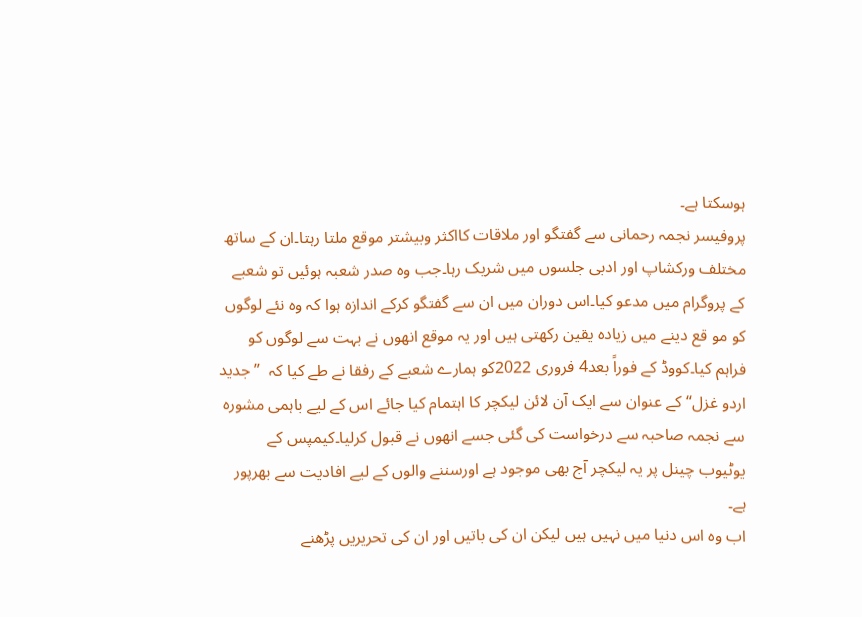ہوسکتا ہے۔
پروفیسر نجمہ رحمانی سے گفتگو اور ملاقات کااکثر وبیشتر موقع ملتا رہتا۔ان کے ساتھ مختلف ورکشاپ اور ادبی جلسوں میں شریک رہا۔جب وہ صدر شعبہ ہوئیں تو شعبے کے پروگرام میں مدعو کیا۔اس دوران میں ان سے گفتگو کرکے اندازہ ہوا کہ وہ نئے لوگوں کو مو قع دینے میں زیادہ یقین رکھتی ہیں اور یہ موقع انھوں نے بہت سے لوگوں کو فراہم کیا۔کووڈ کے فوراً بعد4 فروری 2022کو ہمارے شعبے کے رفقا نے طے کیا کہ  ”جدید اردو غزل“کے عنوان سے ایک آن لائن لیکچر کا اہتمام کیا جائے اس کے لیے باہمی مشورہ سے نجمہ صاحبہ سے درخواست کی گئی جسے انھوں نے قبول کرلیا۔کیمپس کے یوٹیوب چینل پر یہ لیکچر آج بھی موجود ہے اورسننے والوں کے لیے افادیت سے بھرپور ہے۔
اب وہ اس دنیا میں نہیں ہیں لیکن ان کی باتیں اور ان کی تحریریں پڑھنے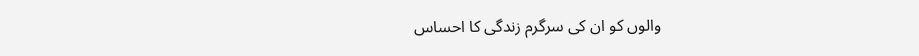والوں کو ان کی سرگرم زندگی کا احساس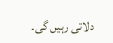دلاتی رہیں گی۔